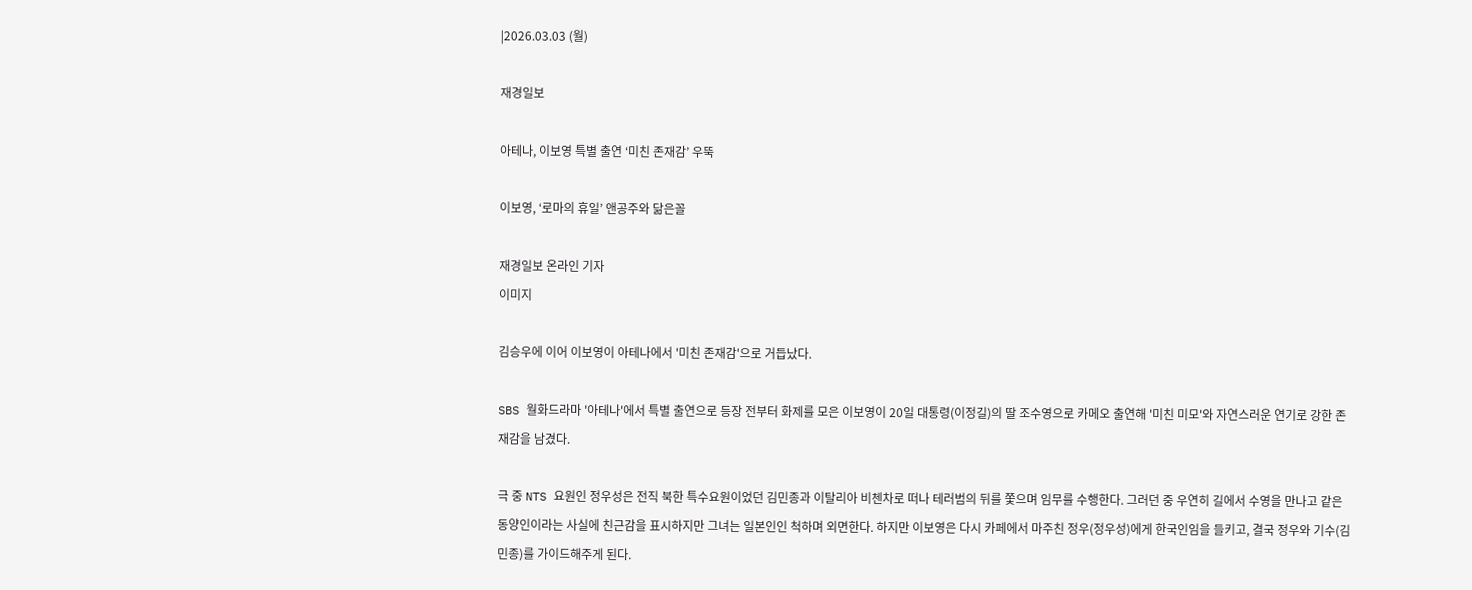|2026.03.03 (월)

재경일보

아테나, 이보영 특별 출연 ‘미친 존재감’ 우뚝

이보영, ‘로마의 휴일’ 앤공주와 닮은꼴

재경일보 온라인 기자
이미지

김승우에 이어 이보영이 아테나에서 '미친 존재감'으로 거듭났다.

SBS 월화드라마 '아테나'에서 특별 출연으로 등장 전부터 화제를 모은 이보영이 20일 대통령(이정길)의 딸 조수영으로 카메오 출연해 '미친 미모'와 자연스러운 연기로 강한 존재감을 남겼다.

극 중 NTS 요원인 정우성은 전직 북한 특수요원이었던 김민종과 이탈리아 비첸차로 떠나 테러범의 뒤를 쫓으며 임무를 수행한다. 그러던 중 우연히 길에서 수영을 만나고 같은 동양인이라는 사실에 친근감을 표시하지만 그녀는 일본인인 척하며 외면한다. 하지만 이보영은 다시 카페에서 마주친 정우(정우성)에게 한국인임을 들키고, 결국 정우와 기수(김민종)를 가이드해주게 된다.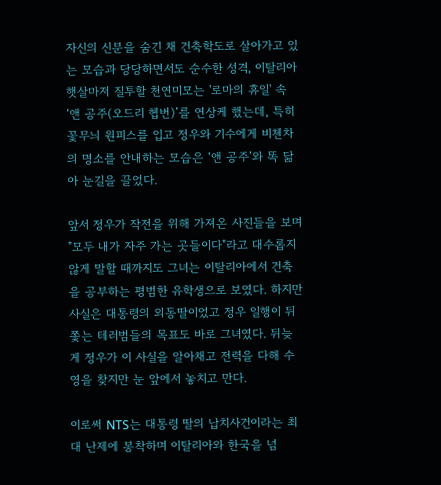자신의 신분을 숨긴 채 건축학도로 살아가고 있는 모습과 당당하면서도 순수한 성격, 이탈리아 햇살마저 질투할 천연미모는 '로마의 휴일' 속 ‘앤 공주(오드리 헵번)’를 연상케 했는데, 특히 꽃무늬 원피스를 입고 정우와 기수에게 비첸차의 명소를 안내하는 모습은 ‘앤 공주’와 똑 닮아 눈길을 끌었다.

앞서 정우가 작전을 위해 가져온 사진들을 보며 "모두 내가 자주 가는 곳들이다"라고 대수롭지 않게 말할 때까지도 그녀는 이탈리아에서 건축을 공부하는 평범한 유학생으로 보였다. 하지만 사실은 대통령의 외동딸이었고 정우 일행이 뒤쫓는 테러범들의 목표도 바로 그녀였다. 뒤늦게 정우가 이 사실을 알아채고 전력을 다해 수영을 찾지만 눈 앞에서 놓치고 만다.

이로써 NTS는 대통령 딸의 납치사건이라는 최대 난제에 봉착하며 이탈리아와 한국을 넘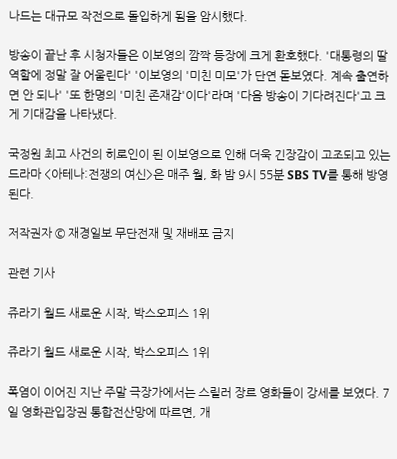나드는 대규모 작전으로 돌입하게 됨을 암시했다.

방송이 끝난 후 시청자들은 이보영의 깜짝 등장에 크게 환호했다. '대통령의 딸 역할에 정말 잘 어울린다' '이보영의 '미친 미모'가 단연 돋보였다. 계속 출연하면 안 되나' '또 한명의 '미친 존재감'이다'라며 '다음 방송이 기다려진다'고 크게 기대감을 나타냈다.

국정원 최고 사건의 히로인이 된 이보영으로 인해 더욱 긴장감이 고조되고 있는 드라마 <아테나:전쟁의 여신>은 매주 월, 화 밤 9시 55분 SBS TV를 통해 방영된다.

저작권자 © 재경일보 무단전재 및 재배포 금지

관련 기사

쥬라기 월드 새로운 시작, 박스오피스 1위

쥬라기 월드 새로운 시작, 박스오피스 1위

폭염이 이어진 지난 주말 극장가에서는 스릴러 장르 영화들이 강세를 보였다. 7일 영화관입장권 통합전산망에 따르면, 개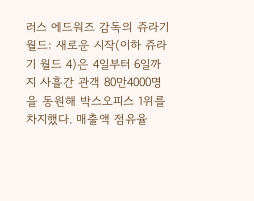러스 에드워즈 감독의 쥬라기 월드: 새로운 시작(이하 쥬라기 월드 4)은 4일부터 6일까지 사흘간 관객 80만4000명을 동원해 박스오피스 1위를 차지했다. 매출액 점유율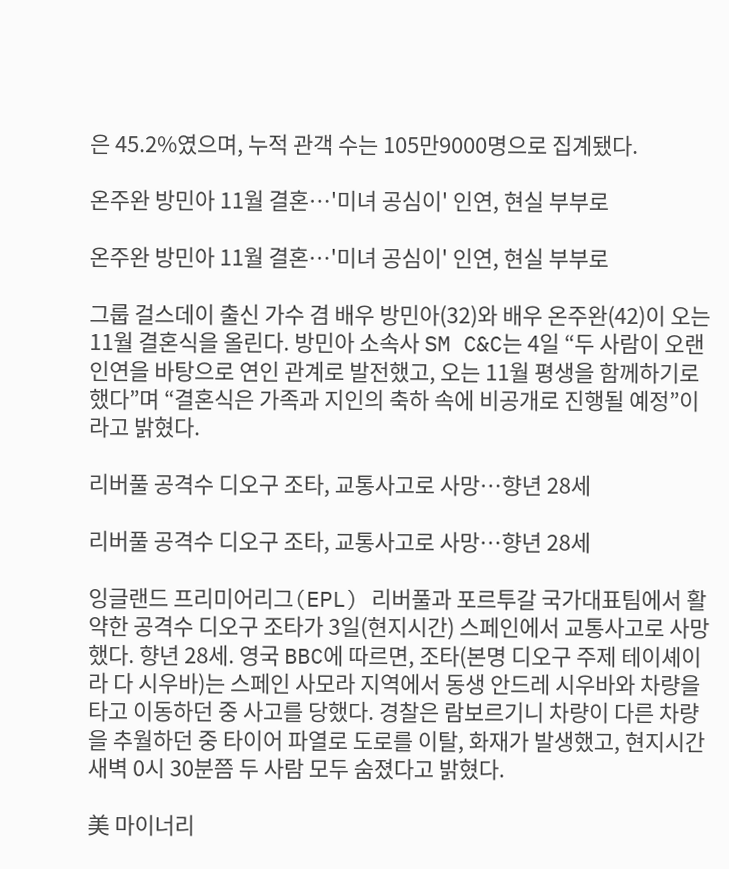은 45.2%였으며, 누적 관객 수는 105만9000명으로 집계됐다.

온주완 방민아 11월 결혼…'미녀 공심이' 인연, 현실 부부로

온주완 방민아 11월 결혼…'미녀 공심이' 인연, 현실 부부로

그룹 걸스데이 출신 가수 겸 배우 방민아(32)와 배우 온주완(42)이 오는 11월 결혼식을 올린다. 방민아 소속사 SM C&C는 4일 “두 사람이 오랜 인연을 바탕으로 연인 관계로 발전했고, 오는 11월 평생을 함께하기로 했다”며 “결혼식은 가족과 지인의 축하 속에 비공개로 진행될 예정”이라고 밝혔다.

리버풀 공격수 디오구 조타, 교통사고로 사망…향년 28세

리버풀 공격수 디오구 조타, 교통사고로 사망…향년 28세

잉글랜드 프리미어리그(EPL) 리버풀과 포르투갈 국가대표팀에서 활약한 공격수 디오구 조타가 3일(현지시간) 스페인에서 교통사고로 사망했다. 향년 28세. 영국 BBC에 따르면, 조타(본명 디오구 주제 테이셰이라 다 시우바)는 스페인 사모라 지역에서 동생 안드레 시우바와 차량을 타고 이동하던 중 사고를 당했다. 경찰은 람보르기니 차량이 다른 차량을 추월하던 중 타이어 파열로 도로를 이탈, 화재가 발생했고, 현지시간 새벽 0시 30분쯤 두 사람 모두 숨졌다고 밝혔다.

美 마이너리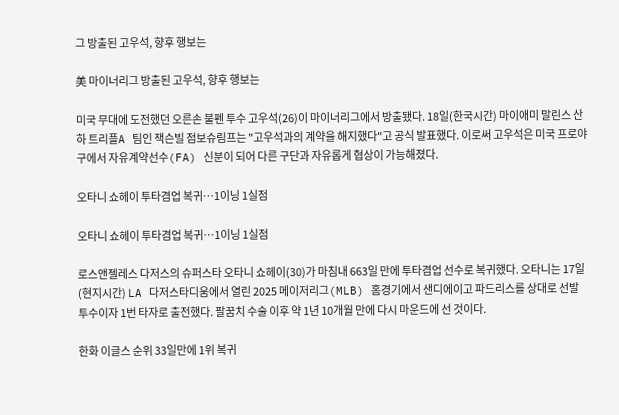그 방출된 고우석, 향후 행보는

美 마이너리그 방출된 고우석, 향후 행보는

미국 무대에 도전했던 오른손 불펜 투수 고우석(26)이 마이너리그에서 방출됐다. 18일(한국시간) 마이애미 말린스 산하 트리플A 팀인 잭슨빌 점보슈림프는 "고우석과의 계약을 해지했다"고 공식 발표했다. 이로써 고우석은 미국 프로야구에서 자유계약선수(FA) 신분이 되어 다른 구단과 자유롭게 협상이 가능해졌다.

오타니 쇼헤이 투타겸업 복귀…1이닝 1실점

오타니 쇼헤이 투타겸업 복귀…1이닝 1실점

로스앤젤레스 다저스의 슈퍼스타 오타니 쇼헤이(30)가 마침내 663일 만에 투타겸업 선수로 복귀했다. 오타니는 17일(현지시간) LA 다저스타디움에서 열린 2025 메이저리그(MLB) 홈경기에서 샌디에이고 파드리스를 상대로 선발 투수이자 1번 타자로 출전했다. 팔꿈치 수술 이후 약 1년 10개월 만에 다시 마운드에 선 것이다.

한화 이글스 순위 33일만에 1위 복귀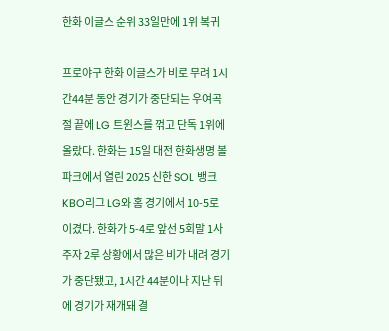한화 이글스 순위 33일만에 1위 복귀

프로야구 한화 이글스가 비로 무려 1시간44분 동안 경기가 중단되는 우여곡절 끝에 LG 트윈스를 꺾고 단독 1위에 올랐다. 한화는 15일 대전 한화생명 볼파크에서 열린 2025 신한 SOL 뱅크 KBO리그 LG와 홈 경기에서 10-5로 이겼다. 한화가 5-4로 앞선 5회말 1사 주자 2루 상황에서 많은 비가 내려 경기가 중단됐고, 1시간 44분이나 지난 뒤에 경기가 재개돼 결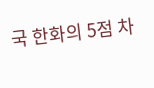국 한화의 5점 차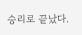승리로 끝났다.